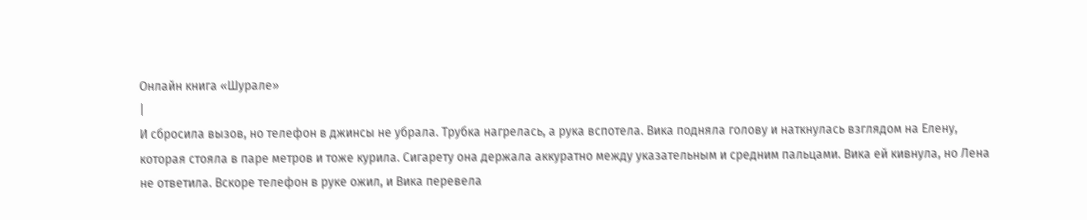Онлайн книга «Шурале»
|
И сбросила вызов, но телефон в джинсы не убрала. Трубка нагрелась, а рука вспотела. Вика подняла голову и наткнулась взглядом на Елену, которая стояла в паре метров и тоже курила. Сигарету она держала аккуратно между указательным и средним пальцами. Вика ей кивнула, но Лена не ответила. Вскоре телефон в руке ожил, и Вика перевела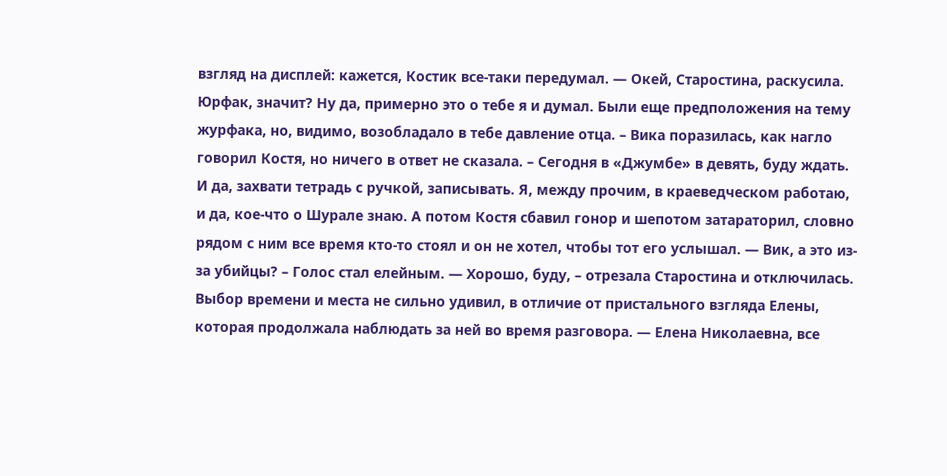взгляд на дисплей: кажется, Костик все-таки передумал. — Окей, Старостина, раскусила. Юрфак, значит? Ну да, примерно это о тебе я и думал. Были еще предположения на тему журфака, но, видимо, возобладало в тебе давление отца. – Вика поразилась, как нагло говорил Костя, но ничего в ответ не сказала. – Сегодня в «Джумбе» в девять, буду ждать. И да, захвати тетрадь с ручкой, записывать. Я, между прочим, в краеведческом работаю, и да, кое-что о Шурале знаю. А потом Костя сбавил гонор и шепотом затараторил, словно рядом с ним все время кто-то стоял и он не хотел, чтобы тот его услышал. — Вик, а это из-за убийцы? – Голос стал елейным. — Хорошо, буду, – отрезала Старостина и отключилась. Выбор времени и места не сильно удивил, в отличие от пристального взгляда Елены, которая продолжала наблюдать за ней во время разговора. — Елена Николаевна, все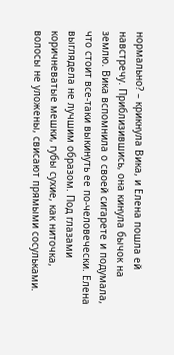нормально? – крикнула Вика, и Елена пошла ей навстречу. Приблизившись, она кинула бычок на землю. Вика вспомнила о своей сигарете и подумала, что стоит все-таки выкинуть ее по-человечески. Елена выглядела не лучшим образом. Под глазами коричневатые мешки, губы сухие, как ниточка, волосы не уложены, свисают прямыми сосульками.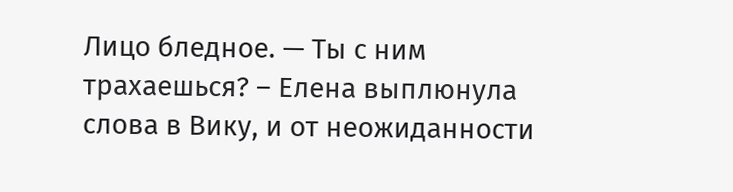Лицо бледное. — Ты с ним трахаешься? – Елена выплюнула слова в Вику, и от неожиданности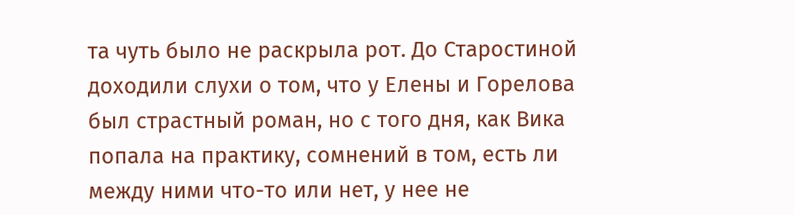та чуть было не раскрыла рот. До Старостиной доходили слухи о том, что у Елены и Горелова был страстный роман, но с того дня, как Вика попала на практику, сомнений в том, есть ли между ними что-то или нет, у нее не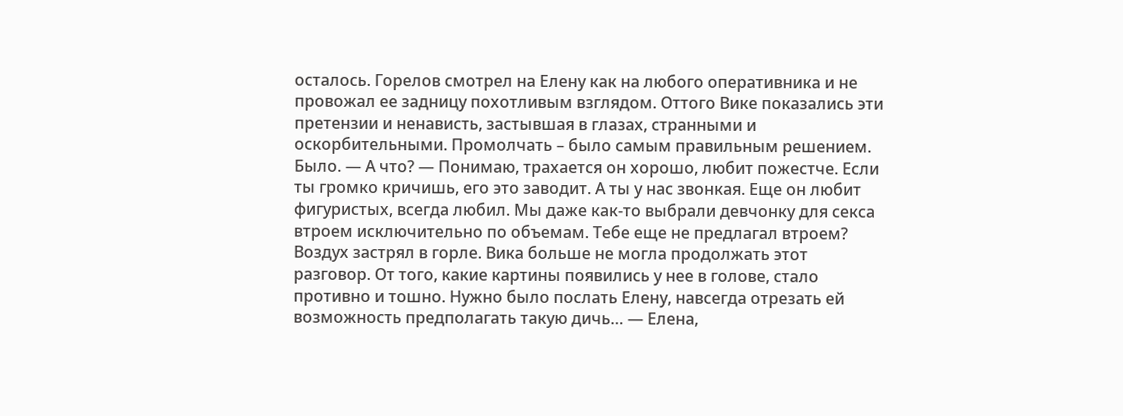осталось. Горелов смотрел на Елену как на любого оперативника и не провожал ее задницу похотливым взглядом. Оттого Вике показались эти претензии и ненависть, застывшая в глазах, странными и оскорбительными. Промолчать – было самым правильным решением. Было. — А что? — Понимаю, трахается он хорошо, любит пожестче. Если ты громко кричишь, его это заводит. А ты у нас звонкая. Еще он любит фигуристых, всегда любил. Мы даже как-то выбрали девчонку для секса втроем исключительно по объемам. Тебе еще не предлагал втроем? Воздух застрял в горле. Вика больше не могла продолжать этот разговор. От того, какие картины появились у нее в голове, стало противно и тошно. Нужно было послать Елену, навсегда отрезать ей возможность предполагать такую дичь… — Елена,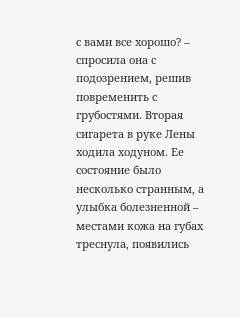с вами все хорошо? – спросила она с подозрением, решив повременить с грубостями. Вторая сигарета в руке Лены ходила ходуном. Ее состояние было несколько странным, а улыбка болезненной – местами кожа на губах треснула, появились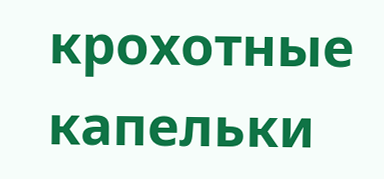крохотные капельки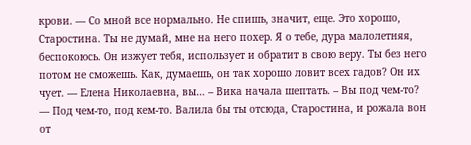крови. — Со мной все нормально. Не спишь, значит, еще. Это хорошо, Старостина. Ты не думай, мне на него похер. Я о тебе, дура малолетняя, беспокоюсь. Он изжует тебя, использует и обратит в свою веру. Ты без него потом не сможешь. Как, думаешь, он так хорошо ловит всех гадов? Он их чует. — Елена Николаевна, вы… – Вика начала шептать. – Вы под чем-то? — Под чем-то, под кем-то. Валила бы ты отсюда, Старостина, и рожала вон от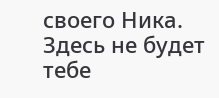своего Ника. Здесь не будет тебе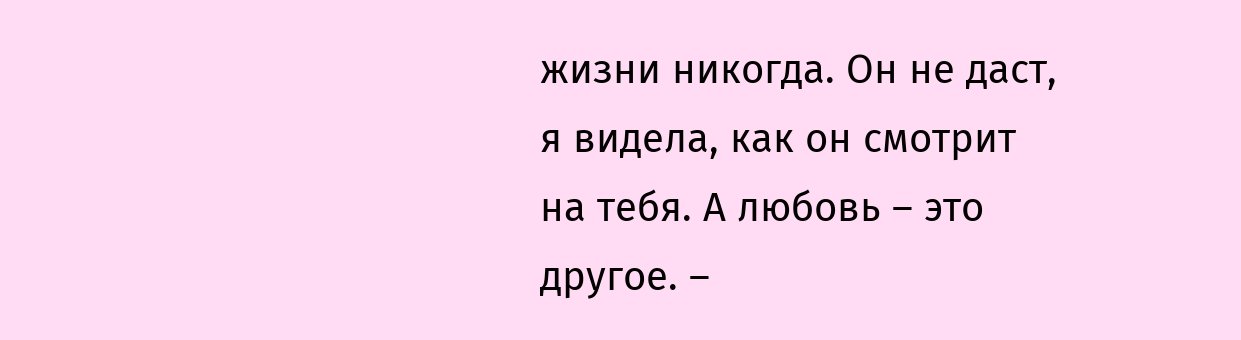жизни никогда. Он не даст, я видела, как он смотрит на тебя. А любовь – это другое. –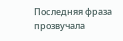Последняя фраза прозвучала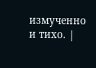измученно и тихо. |